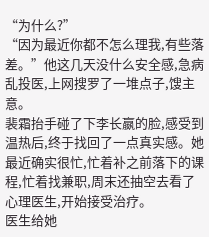“为什么?”
“因为最近你都不怎么理我,有些落差。”他这几天没什么安全感,急病乱投医,上网搜罗了一堆点子,馊主意。
裴霜抬手碰了下李长嬴的脸,感受到温热后,终于找回了一点真实感。她最近确实很忙,忙着补之前落下的课程,忙着找兼职,周末还抽空去看了心理医生,开始接受治疗。
医生给她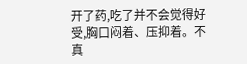开了药,吃了并不会觉得好受,胸口闷着、压抑着。不真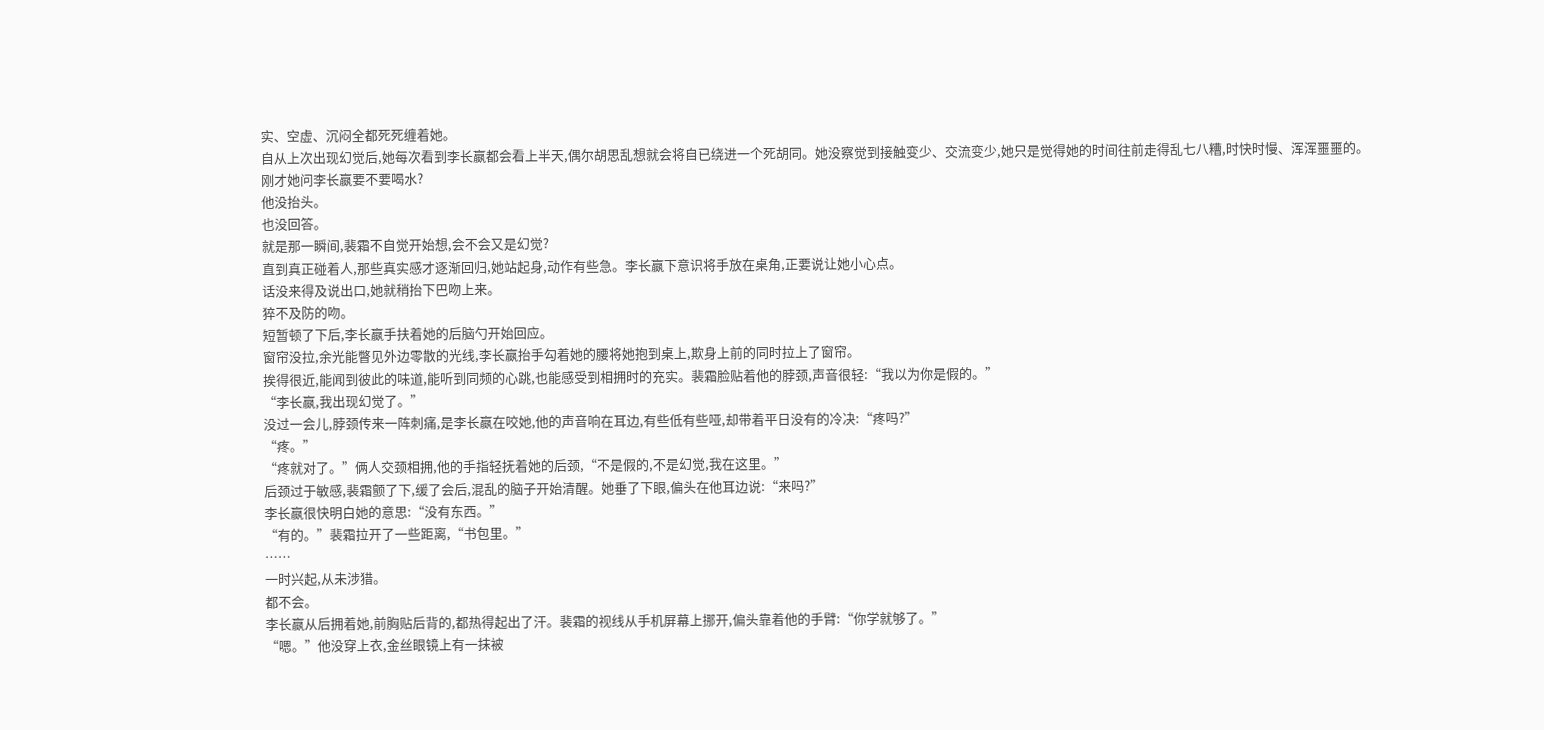实、空虚、沉闷全都死死缠着她。
自从上次出现幻觉后,她每次看到李长嬴都会看上半天,偶尔胡思乱想就会将自已绕进一个死胡同。她没察觉到接触变少、交流变少,她只是觉得她的时间往前走得乱七八糟,时快时慢、浑浑噩噩的。
刚才她问李长嬴要不要喝水?
他没抬头。
也没回答。
就是那一瞬间,裴霜不自觉开始想,会不会又是幻觉?
直到真正碰着人,那些真实感才逐渐回归,她站起身,动作有些急。李长嬴下意识将手放在桌角,正要说让她小心点。
话没来得及说出口,她就稍抬下巴吻上来。
猝不及防的吻。
短暂顿了下后,李长嬴手扶着她的后脑勺开始回应。
窗帘没拉,余光能瞥见外边零散的光线,李长嬴抬手勾着她的腰将她抱到桌上,欺身上前的同时拉上了窗帘。
挨得很近,能闻到彼此的味道,能听到同频的心跳,也能感受到相拥时的充实。裴霜脸贴着他的脖颈,声音很轻:“我以为你是假的。”
“李长嬴,我出现幻觉了。”
没过一会儿,脖颈传来一阵刺痛,是李长嬴在咬她,他的声音响在耳边,有些低有些哑,却带着平日没有的冷决:“疼吗?”
“疼。”
“疼就对了。”俩人交颈相拥,他的手指轻抚着她的后颈,“不是假的,不是幻觉,我在这里。”
后颈过于敏感,裴霜颤了下,缓了会后,混乱的脑子开始清醒。她垂了下眼,偏头在他耳边说:“来吗?”
李长嬴很快明白她的意思:“没有东西。”
“有的。”裴霜拉开了一些距离,“书包里。”
……
一时兴起,从未涉猎。
都不会。
李长嬴从后拥着她,前胸贴后背的,都热得起出了汗。裴霜的视线从手机屏幕上挪开,偏头靠着他的手臂:“你学就够了。”
“嗯。”他没穿上衣,金丝眼镜上有一抹被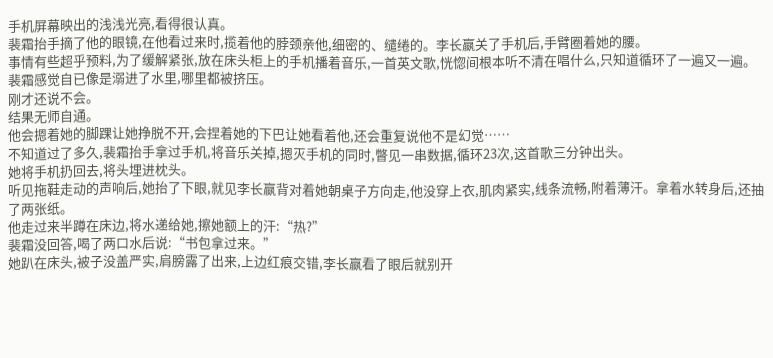手机屏幕映出的浅浅光亮,看得很认真。
裴霜抬手摘了他的眼镜,在他看过来时,揽着他的脖颈亲他,细密的、缱绻的。李长嬴关了手机后,手臂圈着她的腰。
事情有些超乎预料,为了缓解紧张,放在床头柜上的手机播着音乐,一首英文歌,恍惚间根本听不清在唱什么,只知道循环了一遍又一遍。
裴霜感觉自已像是溺进了水里,哪里都被挤压。
刚才还说不会。
结果无师自通。
他会摁着她的脚踝让她挣脱不开,会捏着她的下巴让她看着他,还会重复说他不是幻觉……
不知道过了多久,裴霜抬手拿过手机,将音乐关掉,摁灭手机的同时,瞥见一串数据,循环23次,这首歌三分钟出头。
她将手机扔回去,将头埋进枕头。
听见拖鞋走动的声响后,她抬了下眼,就见李长嬴背对着她朝桌子方向走,他没穿上衣,肌肉紧实,线条流畅,附着薄汗。拿着水转身后,还抽了两张纸。
他走过来半蹲在床边,将水递给她,擦她额上的汗:“热?”
裴霜没回答,喝了两口水后说:“书包拿过来。”
她趴在床头,被子没盖严实,肩膀露了出来,上边红痕交错,李长嬴看了眼后就别开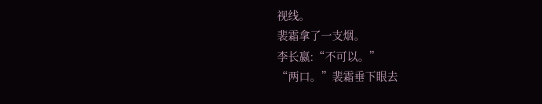视线。
裴霜拿了一支烟。
李长嬴:“不可以。”
“两口。”裴霜垂下眼去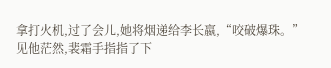拿打火机,过了会儿,她将烟递给李长嬴,“咬破爆珠。”
见他茫然,裴霜手指指了下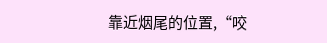靠近烟尾的位置,“咬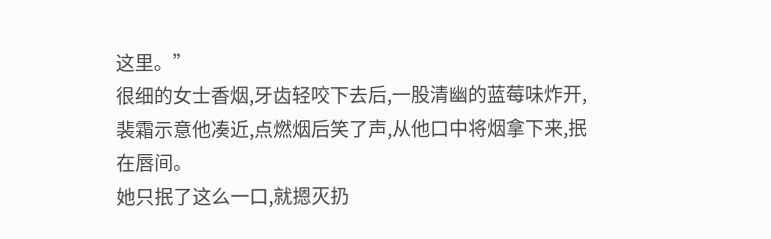这里。”
很细的女士香烟,牙齿轻咬下去后,一股清幽的蓝莓味炸开,裴霜示意他凑近,点燃烟后笑了声,从他口中将烟拿下来,抿在唇间。
她只抿了这么一口,就摁灭扔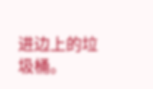进边上的垃圾桶。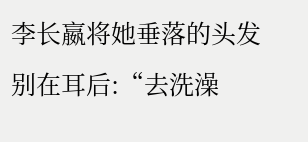李长嬴将她垂落的头发别在耳后:“去洗澡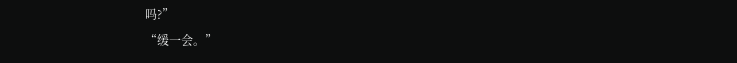吗?”
“缓一会。”